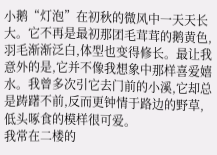小鹅“灯泡”在初秋的微风中一天天长大。它不再是最初那团毛茸茸的鹅黄色,羽毛渐渐泛白,体型也变得修长。最让我意外的是,它并不像我想象中那样喜爱嬉水。我曾多次引它去门前的小溪,它却总是踌躇不前,反而更钟情于路边的野草,低头啄食的模样很可爱。
我常在二楼的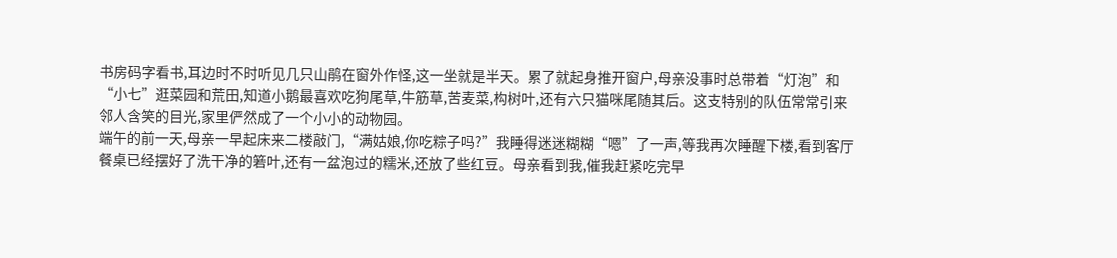书房码字看书,耳边时不时听见几只山鹃在窗外作怪,这一坐就是半天。累了就起身推开窗户,母亲没事时总带着“灯泡”和“小七”逛菜园和荒田,知道小鹅最喜欢吃狗尾草,牛筋草,苦麦菜,构树叶,还有六只猫咪尾随其后。这支特别的队伍常常引来邻人含笑的目光,家里俨然成了一个小小的动物园。
端午的前一天,母亲一早起床来二楼敲门,“满姑娘,你吃粽子吗?”我睡得迷迷糊糊“嗯”了一声,等我再次睡醒下楼,看到客厅餐桌已经摆好了洗干净的箬叶,还有一盆泡过的糯米,还放了些红豆。母亲看到我,催我赶紧吃完早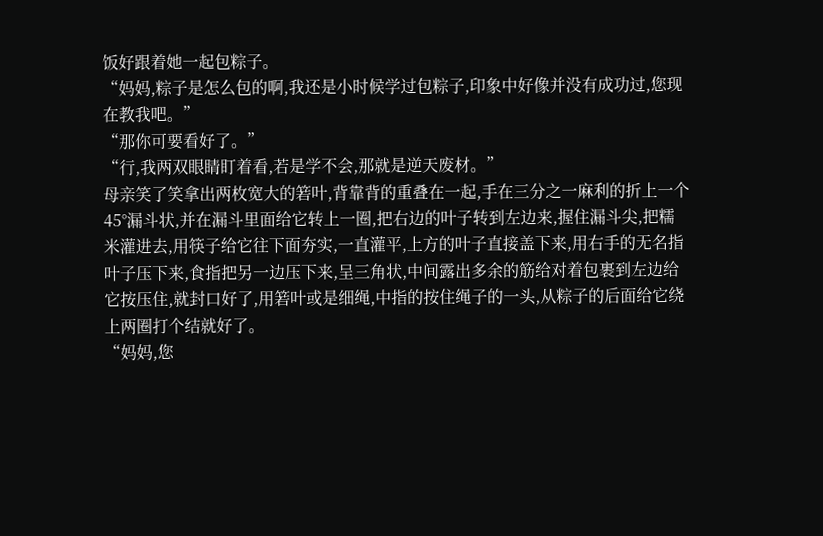饭好跟着她一起包粽子。
“妈妈,粽子是怎么包的啊,我还是小时候学过包粽子,印象中好像并没有成功过,您现在教我吧。”
“那你可要看好了。”
“行,我两双眼睛盯着看,若是学不会,那就是逆天废材。”
母亲笑了笑拿出两枚宽大的箬叶,背靠背的重叠在一起,手在三分之一麻利的折上一个45°漏斗状,并在漏斗里面给它转上一圈,把右边的叶子转到左边来,握住漏斗尖,把糯米灌进去,用筷子给它往下面夯实,一直灌平,上方的叶子直接盖下来,用右手的无名指叶子压下来,食指把另一边压下来,呈三角状,中间露出多余的筋给对着包裹到左边给它按压住,就封口好了,用箬叶或是细绳,中指的按住绳子的一头,从粽子的后面给它绕上两圈打个结就好了。
“妈妈,您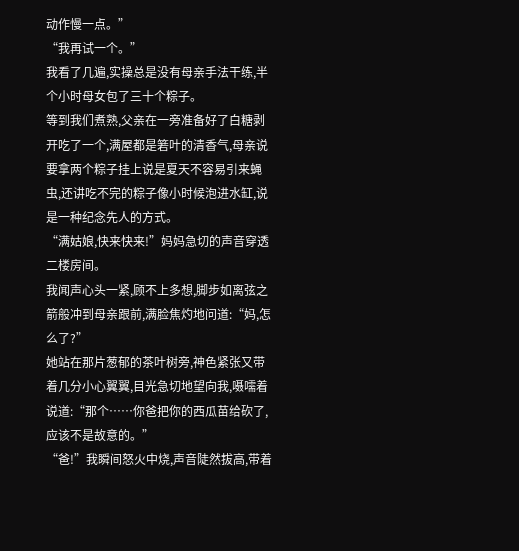动作慢一点。”
“我再试一个。”
我看了几遍,实操总是没有母亲手法干练,半个小时母女包了三十个粽子。
等到我们煮熟,父亲在一旁准备好了白糖剥开吃了一个,满屋都是箬叶的清香气,母亲说要拿两个粽子挂上说是夏天不容易引来蝇虫,还讲吃不完的粽子像小时候泡进水缸,说是一种纪念先人的方式。
“满姑娘,快来快来!”妈妈急切的声音穿透二楼房间。
我闻声心头一紧,顾不上多想,脚步如离弦之箭般冲到母亲跟前,满脸焦灼地问道:“妈,怎么了?”
她站在那片葱郁的茶叶树旁,神色紧张又带着几分小心翼翼,目光急切地望向我,嗫嚅着说道:“那个……你爸把你的西瓜苗给砍了,应该不是故意的。”
“爸!”我瞬间怒火中烧,声音陡然拔高,带着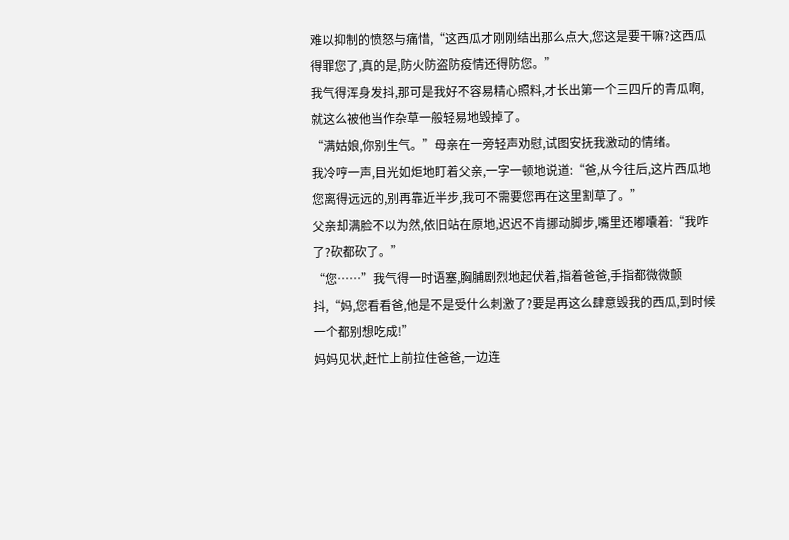难以抑制的愤怒与痛惜,“这西瓜才刚刚结出那么点大,您这是要干嘛?这西瓜得罪您了,真的是,防火防盗防疫情还得防您。”
我气得浑身发抖,那可是我好不容易精心照料,才长出第一个三四斤的青瓜啊,就这么被他当作杂草一般轻易地毁掉了。
“满姑娘,你别生气。”母亲在一旁轻声劝慰,试图安抚我激动的情绪。
我冷哼一声,目光如炬地盯着父亲,一字一顿地说道:“爸,从今往后,这片西瓜地您离得远远的,别再靠近半步,我可不需要您再在这里割草了。”
父亲却满脸不以为然,依旧站在原地,迟迟不肯挪动脚步,嘴里还嘟囔着:“我咋了?砍都砍了。”
“您……”我气得一时语塞,胸脯剧烈地起伏着,指着爸爸,手指都微微颤抖,“妈,您看看爸,他是不是受什么刺激了?要是再这么肆意毁我的西瓜,到时候一个都别想吃成!”
妈妈见状,赶忙上前拉住爸爸,一边连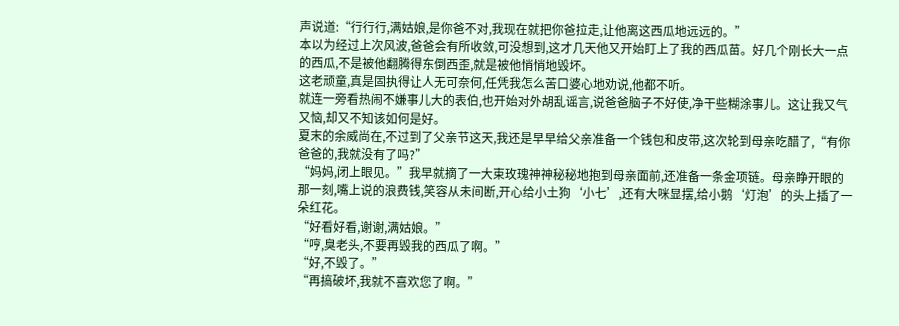声说道:“行行行,满姑娘,是你爸不对,我现在就把你爸拉走,让他离这西瓜地远远的。”
本以为经过上次风波,爸爸会有所收敛,可没想到,这才几天他又开始盯上了我的西瓜苗。好几个刚长大一点的西瓜,不是被他翻腾得东倒西歪,就是被他悄悄地毁坏。
这老顽童,真是固执得让人无可奈何,任凭我怎么苦口婆心地劝说,他都不听。
就连一旁看热闹不嫌事儿大的表伯,也开始对外胡乱谣言,说爸爸脑子不好使,净干些糊涂事儿。这让我又气又恼,却又不知该如何是好。
夏末的余威尚在,不过到了父亲节这天,我还是早早给父亲准备一个钱包和皮带,这次轮到母亲吃醋了,“有你爸爸的,我就没有了吗?”
“妈妈,闭上眼见。”我早就摘了一大束玫瑰神神秘秘地抱到母亲面前,还准备一条金项链。母亲睁开眼的那一刻,嘴上说的浪费钱,笑容从未间断,开心给小土狗‘小七’,还有大咪显摆,给小鹅‘灯泡’的头上插了一朵红花。
“好看好看,谢谢,满姑娘。”
“哼,臭老头,不要再毁我的西瓜了啊。”
“好,不毁了。”
“再搞破坏,我就不喜欢您了啊。”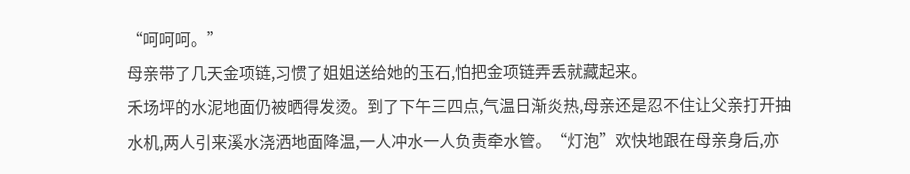“呵呵呵。”
母亲带了几天金项链,习惯了姐姐送给她的玉石,怕把金项链弄丢就藏起来。
禾场坪的水泥地面仍被晒得发烫。到了下午三四点,气温日渐炎热,母亲还是忍不住让父亲打开抽水机,两人引来溪水浇洒地面降温,一人冲水一人负责牵水管。“灯泡”欢快地跟在母亲身后,亦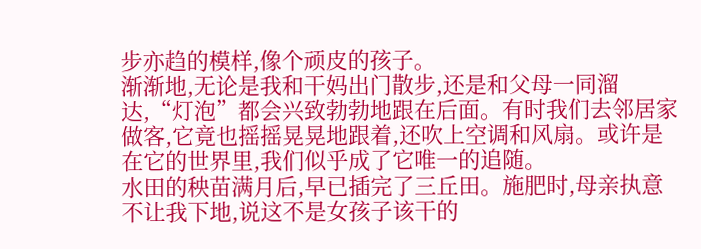步亦趋的模样,像个顽皮的孩子。
渐渐地,无论是我和干妈出门散步,还是和父母一同溜达,“灯泡”都会兴致勃勃地跟在后面。有时我们去邻居家做客,它竟也摇摇晃晃地跟着,还吹上空调和风扇。或许是在它的世界里,我们似乎成了它唯一的追随。
水田的秧苗满月后,早已插完了三丘田。施肥时,母亲执意不让我下地,说这不是女孩子该干的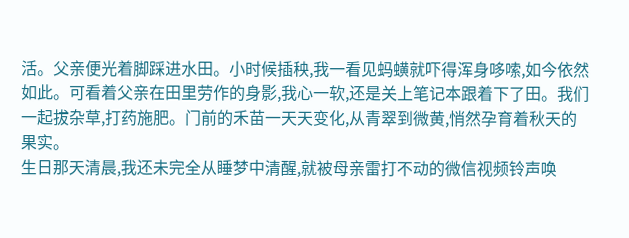活。父亲便光着脚踩进水田。小时候插秧,我一看见蚂蟥就吓得浑身哆嗦,如今依然如此。可看着父亲在田里劳作的身影,我心一软,还是关上笔记本跟着下了田。我们一起拔杂草,打药施肥。门前的禾苗一天天变化,从青翠到微黄,悄然孕育着秋天的果实。
生日那天清晨,我还未完全从睡梦中清醒,就被母亲雷打不动的微信视频铃声唤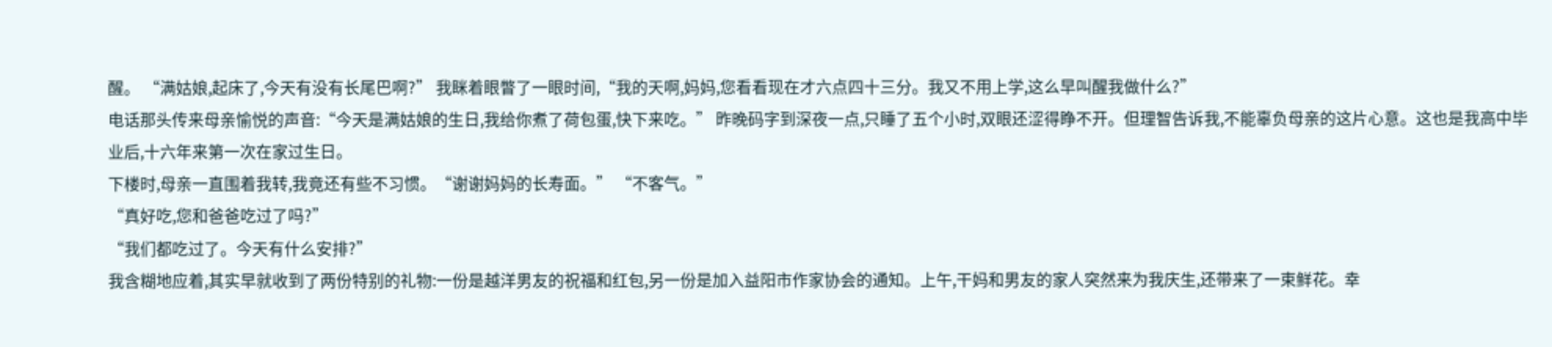醒。 “满姑娘,起床了,今天有没有长尾巴啊?” 我眯着眼瞥了一眼时间,“我的天啊,妈妈,您看看现在才六点四十三分。我又不用上学,这么早叫醒我做什么?”
电话那头传来母亲愉悦的声音:“今天是满姑娘的生日,我给你煮了荷包蛋,快下来吃。” 昨晚码字到深夜一点,只睡了五个小时,双眼还涩得睁不开。但理智告诉我,不能辜负母亲的这片心意。这也是我高中毕业后,十六年来第一次在家过生日。
下楼时,母亲一直围着我转,我竟还有些不习惯。“谢谢妈妈的长寿面。” “不客气。”
“真好吃,您和爸爸吃过了吗?”
“我们都吃过了。今天有什么安排?”
我含糊地应着,其实早就收到了两份特别的礼物:一份是越洋男友的祝福和红包,另一份是加入益阳市作家协会的通知。上午,干妈和男友的家人突然来为我庆生,还带来了一束鲜花。幸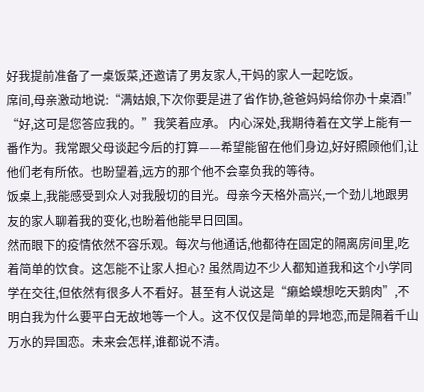好我提前准备了一桌饭菜,还邀请了男友家人,干妈的家人一起吃饭。
席间,母亲激动地说:“满姑娘,下次你要是进了省作协,爸爸妈妈给你办十桌酒!”
“好,这可是您答应我的。”我笑着应承。 内心深处,我期待着在文学上能有一番作为。我常跟父母谈起今后的打算——希望能留在他们身边,好好照顾他们,让他们老有所依。也盼望着,远方的那个他不会辜负我的等待。
饭桌上,我能感受到众人对我殷切的目光。母亲今天格外高兴,一个劲儿地跟男友的家人聊着我的变化,也盼着他能早日回国。
然而眼下的疫情依然不容乐观。每次与他通话,他都待在固定的隔离房间里,吃着简单的饮食。这怎能不让家人担心? 虽然周边不少人都知道我和这个小学同学在交往,但依然有很多人不看好。甚至有人说这是“癞蛤蟆想吃天鹅肉”,不明白我为什么要平白无故地等一个人。这不仅仅是简单的异地恋,而是隔着千山万水的异国恋。未来会怎样,谁都说不清。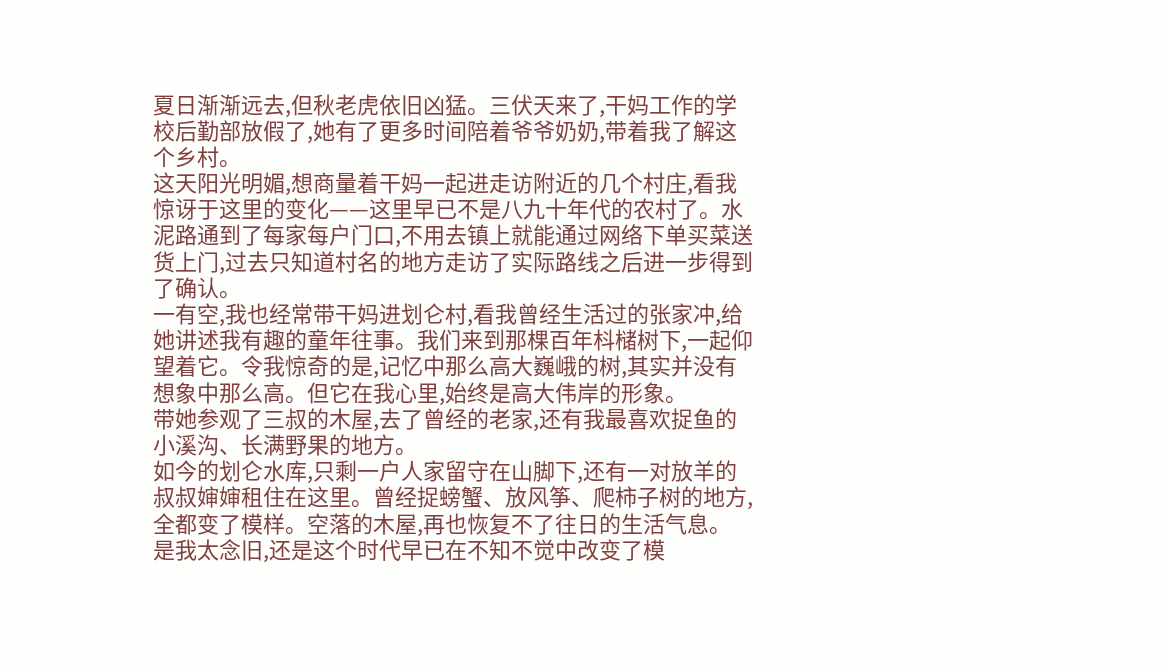夏日渐渐远去,但秋老虎依旧凶猛。三伏天来了,干妈工作的学校后勤部放假了,她有了更多时间陪着爷爷奶奶,带着我了解这个乡村。
这天阳光明媚,想商量着干妈一起进走访附近的几个村庄,看我惊讶于这里的变化——这里早已不是八九十年代的农村了。水泥路通到了每家每户门口,不用去镇上就能通过网络下单买菜送货上门,过去只知道村名的地方走访了实际路线之后进一步得到了确认。
一有空,我也经常带干妈进划仑村,看我曾经生活过的张家冲,给她讲述我有趣的童年往事。我们来到那棵百年枓槠树下,一起仰望着它。令我惊奇的是,记忆中那么高大巍峨的树,其实并没有想象中那么高。但它在我心里,始终是高大伟岸的形象。
带她参观了三叔的木屋,去了曾经的老家,还有我最喜欢捉鱼的小溪沟、长满野果的地方。
如今的划仑水库,只剩一户人家留守在山脚下,还有一对放羊的叔叔婶婶租住在这里。曾经捉螃蟹、放风筝、爬柿子树的地方,全都变了模样。空落的木屋,再也恢复不了往日的生活气息。 是我太念旧,还是这个时代早已在不知不觉中改变了模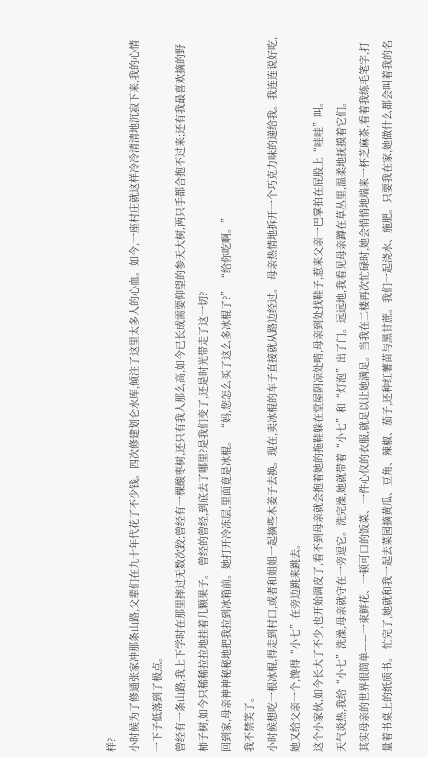样?
小时候为了修通张家冲那条山路,父辈们在九十年代花了不少钱。四次修建划仑水库,倾注了这里太多人的心血。如今,一座村庄就这样冷冷清清地沉寂下来,我的心情一下子低落到了极点。
曾经有一条山路,我上下学时在那里摔过无数次跤;曾经有一棵酸枣树,还只有我人那么高,如今已长成需要仰望的参天大树,两只手都合抱不过来;还有我最喜欢摘的野柿子树,如今只稀稀拉拉地挂着几颗果子。 曾经的曾经,到底去了哪里?是我们变了,还是时光带走了这一切?
回到家,母亲神神秘秘地把我拉到冰箱前。她打开冷冻层,里面竟是冰棍。 “妈,您怎么买了这么多冰棍了?” “给你吃啊。”
我不禁笑了。
小时候想吃一根冰棍,得走到村口,或者和姐姐一起摘些木姜子去换。现在,卖冰棍的车子直接就从路边经过。 母亲热情地拆开一个巧克力味的递给我。我连连说好吃,她又给父亲一个,馋得“小七”在旁边跳来跳去。
这个小家伙,如今长大了不少,也开始调皮了,看不到母亲就会抱着她的拖鞋躲在堂屋阴凉处啃,母亲到处找鞋子,惹来父亲一巴掌拍在屁股上“哇哇”叫。
天气炎热,我给“小七”洗澡,母亲就守在一旁逗它。洗完澡,她就带着“小七”和“灯泡”出了门。远远地,我看见母亲蹲在草丛里,温柔地抚摸着它们。
其实母亲的世界很简单——一束鲜花、一顿可口的饭菜、一件心仪的衣服,就足以让她满足。当我在二楼再次忙碌时,她会悄悄地端来一杯芝麻茶,看着我练毛笔字,打量着书桌上的纸质书。 忙完了,她就和我一起去菜园摘黄瓜、豆角、辣椒、茄子,还种红薯苗与黑甘蔗。我们一起浇水、施肥。只要我在家,她做什么都会叫着我的名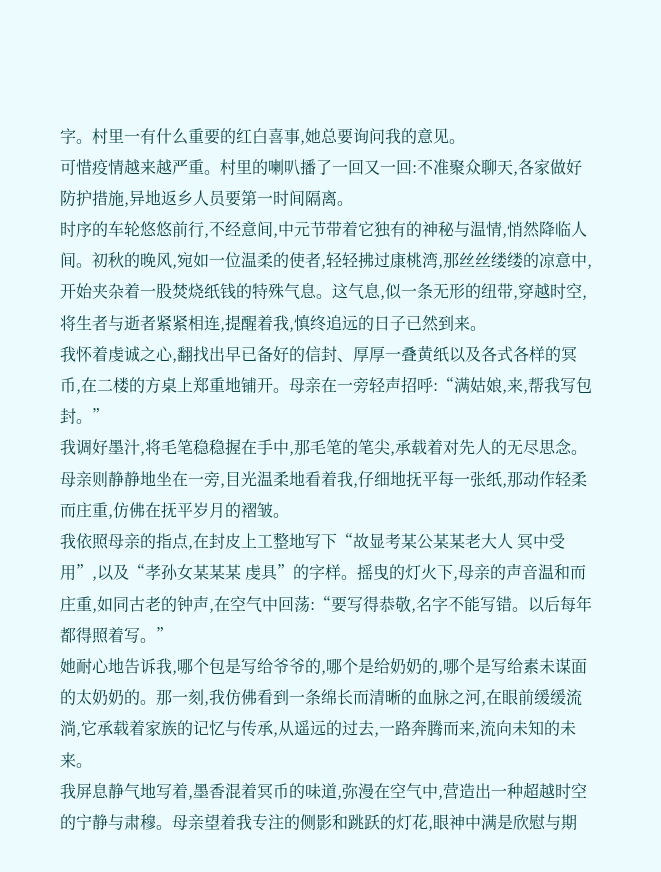字。村里一有什么重要的红白喜事,她总要询问我的意见。
可惜疫情越来越严重。村里的喇叭播了一回又一回:不准聚众聊天,各家做好防护措施,异地返乡人员要第一时间隔离。
时序的车轮悠悠前行,不经意间,中元节带着它独有的神秘与温情,悄然降临人间。初秋的晚风,宛如一位温柔的使者,轻轻拂过康桃湾,那丝丝缕缕的凉意中,开始夹杂着一股焚烧纸钱的特殊气息。这气息,似一条无形的纽带,穿越时空,将生者与逝者紧紧相连,提醒着我,慎终追远的日子已然到来。
我怀着虔诚之心,翻找出早已备好的信封、厚厚一叠黄纸以及各式各样的冥币,在二楼的方桌上郑重地铺开。母亲在一旁轻声招呼:“满姑娘,来,帮我写包封。”
我调好墨汁,将毛笔稳稳握在手中,那毛笔的笔尖,承载着对先人的无尽思念。母亲则静静地坐在一旁,目光温柔地看着我,仔细地抚平每一张纸,那动作轻柔而庄重,仿佛在抚平岁月的褶皱。
我依照母亲的指点,在封皮上工整地写下“故显考某公某某老大人 冥中受用”,以及“孝孙女某某某 虔具”的字样。摇曳的灯火下,母亲的声音温和而庄重,如同古老的钟声,在空气中回荡:“要写得恭敬,名字不能写错。以后每年都得照着写。”
她耐心地告诉我,哪个包是写给爷爷的,哪个是给奶奶的,哪个是写给素未谋面的太奶奶的。那一刻,我仿佛看到一条绵长而清晰的血脉之河,在眼前缓缓流淌,它承载着家族的记忆与传承,从遥远的过去,一路奔腾而来,流向未知的未来。
我屏息静气地写着,墨香混着冥币的味道,弥漫在空气中,营造出一种超越时空的宁静与肃穆。母亲望着我专注的侧影和跳跃的灯花,眼神中满是欣慰与期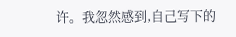许。我忽然感到,自己写下的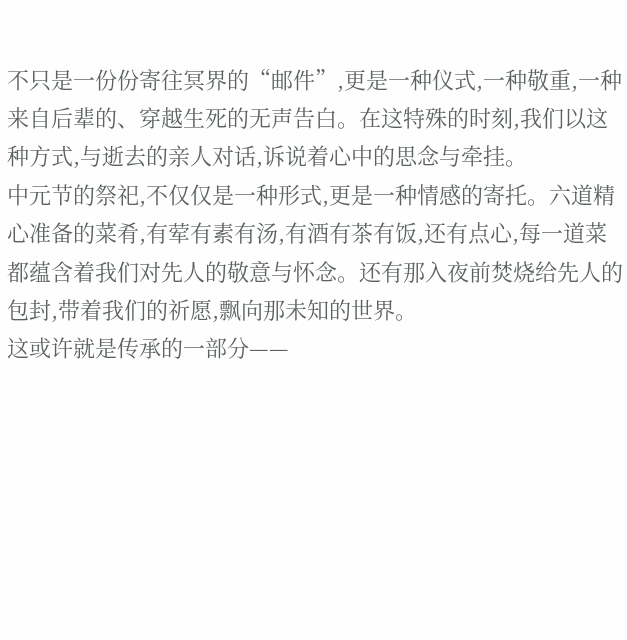不只是一份份寄往冥界的“邮件”,更是一种仪式,一种敬重,一种来自后辈的、穿越生死的无声告白。在这特殊的时刻,我们以这种方式,与逝去的亲人对话,诉说着心中的思念与牵挂。
中元节的祭祀,不仅仅是一种形式,更是一种情感的寄托。六道精心准备的菜肴,有荤有素有汤,有酒有茶有饭,还有点心,每一道菜都蕴含着我们对先人的敬意与怀念。还有那入夜前焚烧给先人的包封,带着我们的祈愿,飘向那未知的世界。
这或许就是传承的一部分——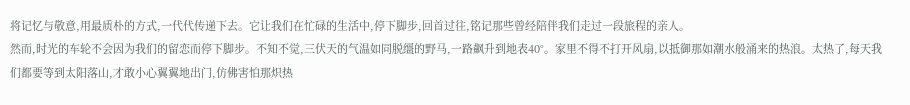将记忆与敬意,用最质朴的方式,一代代传递下去。它让我们在忙碌的生活中,停下脚步,回首过往,铭记那些曾经陪伴我们走过一段旅程的亲人。
然而,时光的车轮不会因为我们的留恋而停下脚步。不知不觉,三伏天的气温如同脱缰的野马,一路飙升到地表40°。家里不得不打开风扇,以抵御那如潮水般涌来的热浪。太热了,每天我们都要等到太阳落山,才敢小心翼翼地出门,仿佛害怕那炽热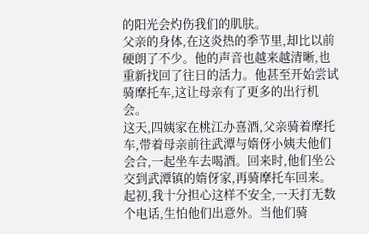的阳光会灼伤我们的肌肤。
父亲的身体,在这炎热的季节里,却比以前硬朗了不少。他的声音也越来越清晰,也重新找回了往日的活力。他甚至开始尝试骑摩托车,这让母亲有了更多的出行机会。
这天,四姨家在桃江办喜酒,父亲骑着摩托车,带着母亲前往武潭与媠伢小姨夫他们会合,一起坐车去喝酒。回来时,他们坐公交到武潭镇的媠伢家,再骑摩托车回来。
起初,我十分担心这样不安全,一天打无数个电话,生怕他们出意外。当他们骑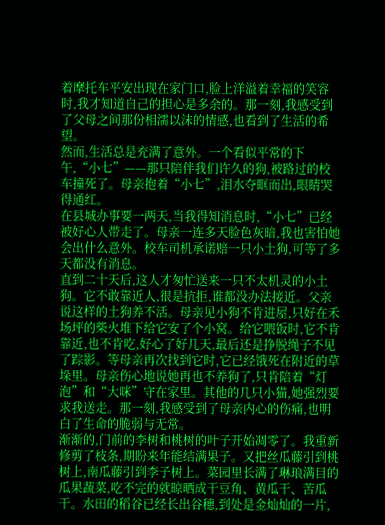着摩托车平安出现在家门口,脸上洋溢着幸福的笑容时,我才知道自己的担心是多余的。那一刻,我感受到了父母之间那份相濡以沫的情感,也看到了生活的希望。
然而,生活总是充满了意外。一个看似平常的下午,“小七”——那只陪伴我们许久的狗,被路过的校车撞死了。母亲抱着“小七”,泪水夺眶而出,眼睛哭得通红。
在县城办事要一两天,当我得知消息时,“小七”已经被好心人带走了。母亲一连多天脸色灰暗,我也害怕她会出什么意外。校车司机承诺赔一只小土狗,可等了多天都没有消息。
直到二十天后,这人才匆忙送来一只不太机灵的小土狗。它不敢靠近人,很是抗拒,谁都没办法接近。父亲说这样的土狗养不活。母亲见小狗不肯进屋,只好在禾场坪的柴火堆下给它安了个小窝。给它喂饭时,它不肯靠近,也不肯吃,好心了好几天,最后还是挣脱绳子不见了踪影。等母亲再次找到它时,它已经饿死在附近的草垛里。母亲伤心地说她再也不养狗了,只肯陪着“灯泡”和“大咪”守在家里。其他的几只小猫,她强烈要求我送走。那一刻,我感受到了母亲内心的伤痛,也明白了生命的脆弱与无常。
渐渐的,门前的李树和桃树的叶子开始凋零了。我重新修剪了枝条,期盼来年能结满果子。又把丝瓜藤引到桃树上,南瓜藤引到李子树上。菜园里长满了琳琅满目的瓜果蔬菜,吃不完的就晾晒成干豆角、黄瓜干、苦瓜干。水田的稻谷已经长出谷穗,到处是金灿灿的一片,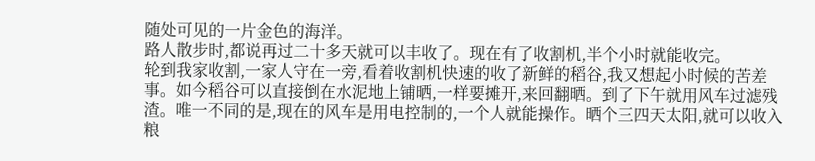随处可见的一片金色的海洋。
路人散步时,都说再过二十多天就可以丰收了。现在有了收割机,半个小时就能收完。
轮到我家收割,一家人守在一旁,看着收割机快速的收了新鲜的稻谷,我又想起小时候的苦差事。如今稻谷可以直接倒在水泥地上铺晒,一样要摊开,来回翻晒。到了下午就用风车过滤残渣。唯一不同的是,现在的风车是用电控制的,一个人就能操作。晒个三四天太阳,就可以收入粮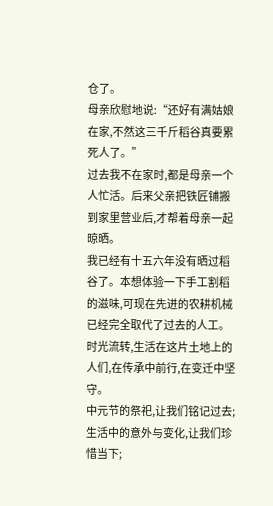仓了。
母亲欣慰地说:“还好有满姑娘在家,不然这三千斤稻谷真要累死人了。”
过去我不在家时,都是母亲一个人忙活。后来父亲把铁匠铺搬到家里营业后,才帮着母亲一起晾晒。
我已经有十五六年没有晒过稻谷了。本想体验一下手工割稻的滋味,可现在先进的农耕机械已经完全取代了过去的人工。
时光流转,生活在这片土地上的人们,在传承中前行,在变迁中坚守。
中元节的祭祀,让我们铭记过去;生活中的意外与变化,让我们珍惜当下;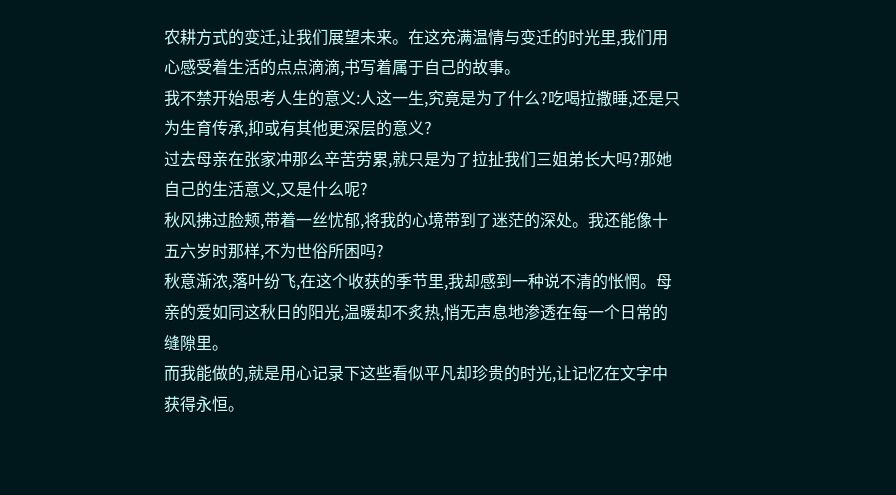农耕方式的变迁,让我们展望未来。在这充满温情与变迁的时光里,我们用心感受着生活的点点滴滴,书写着属于自己的故事。
我不禁开始思考人生的意义:人这一生,究竟是为了什么?吃喝拉撒睡,还是只为生育传承,抑或有其他更深层的意义?
过去母亲在张家冲那么辛苦劳累,就只是为了拉扯我们三姐弟长大吗?那她自己的生活意义,又是什么呢?
秋风拂过脸颊,带着一丝忧郁,将我的心境带到了迷茫的深处。我还能像十五六岁时那样,不为世俗所困吗?
秋意渐浓,落叶纷飞,在这个收获的季节里,我却感到一种说不清的怅惘。母亲的爱如同这秋日的阳光,温暖却不炙热,悄无声息地渗透在每一个日常的缝隙里。
而我能做的,就是用心记录下这些看似平凡却珍贵的时光,让记忆在文字中获得永恒。